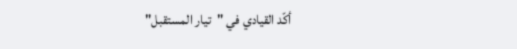أكّد القيادي في "تيار المستقبل"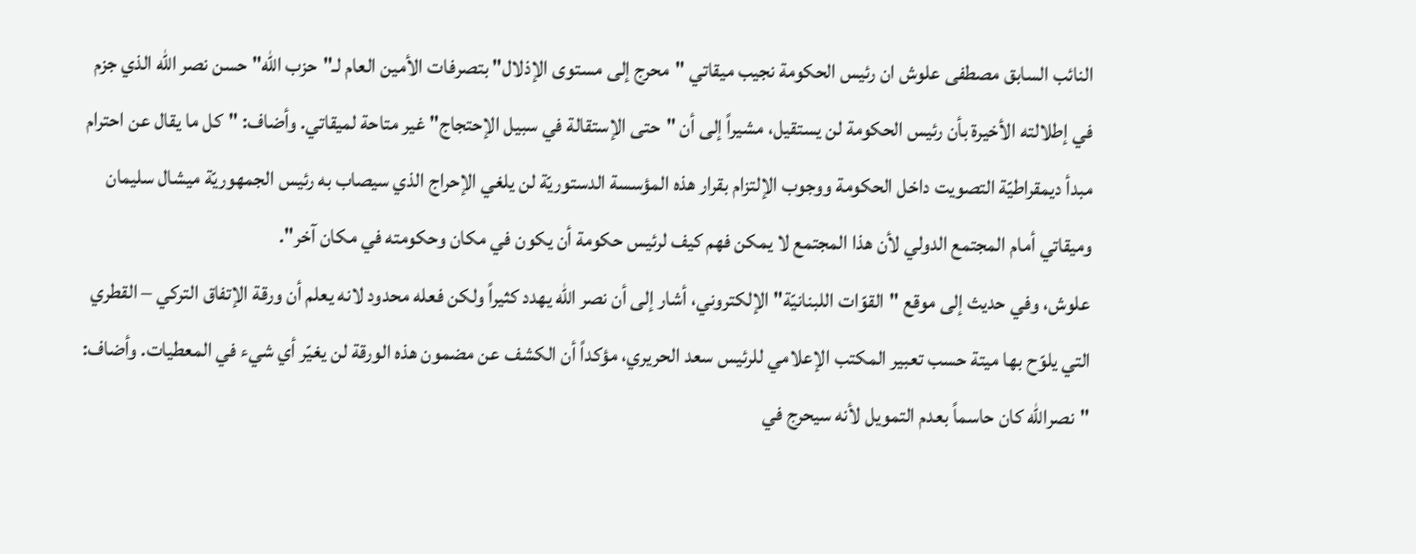النائب السابق مصطفى علوش ان رئيس الحكومة نجيب ميقاتي "محرج إلى مستوى الإذلال" بتصرفات الأمين العام لـ"حزب الله" حسن نصر الله الذي جزم في إطلالته الأخيرة بأن رئيس الحكومة لن يستقيل، مشيراً إلى أن "حتى الإستقالة في سبيل الإحتجاج" غير متاحة لميقاتي. وأضاف: "كل ما يقال عن احترام مبدأ ديمقراطيّة التصويت داخل الحكومة ووجوب الإلتزام بقرار هذه المؤسسة الدستوريّة لن يلغي الإحراج الذي سيصاب به رئيس الجمهوريّة ميشال سليمان وميقاتي أمام المجتمع الدولي لأن هذا المجتمع لا يمكن فهم كيف لرئيس حكومة أن يكون في مكان وحكومته في مكان آخر".
علوش، وفي حديث إلى موقع "القوّات اللبنانيّة" الإلكتروني، أشار إلى أن نصر الله يهدد كثيراً ولكن فعله محدود لانه يعلم أن ورقة الإتفاق التركي – القطري التي يلوّح بها ميتة حسب تعبير المكتب الإعلامي للرئيس سعد الحريري، مؤكداً أن الكشف عن مضمون هذه الورقة لن يغيّر أي شيء في المعطيات. وأضاف: "نصرالله كان حاسماً بعدم التمويل لأنه سيحرج في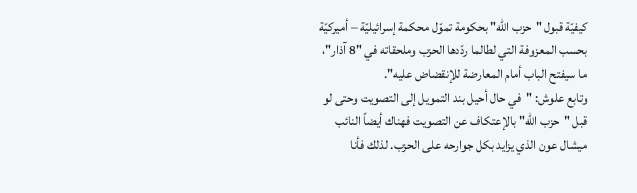كيفيّة قبول "حزب الله" بحكومة تموّل محكمة إسرائيليّة – أميركيّة بحسب المعزوفة التي لطالما ردّدها الحزب وملحقاته في "8 آذار"، ما سيفتح الباب أمام المعارضة للإنقضاض عليه".
وتابع علوش: "في حال أحيل بند التمويل إلى التصويت وحتى لو قبل "حزب الله" بالإعتكاف عن التصويت فهناك أيضاً النائب ميشال عون الذي يزايد بكل جوارحه على الحزب. لذلك فأنا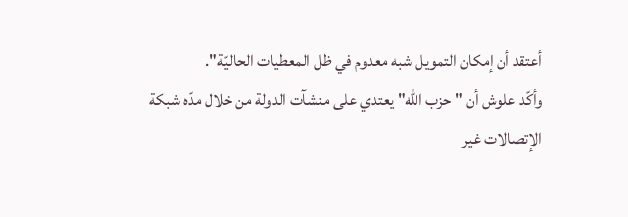أعتقد أن إمكان التمويل شبه معدوم في ظل المعطيات الحاليّة".
وأكّد علوش أن "حزب الله" يعتدي على منشآت الدولة من خلال مدّه شبكة الإتصالات غير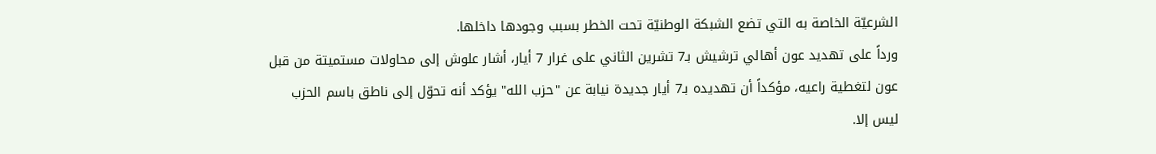الشرعيّة الخاصة به التي تضع الشبكة الوطنيّة تحت الخطر بسبب وجودها داخلها.
ورداً على تهديد عون أهالي ترشيش بـ7 تشرين الثاني على غرار 7 أيار، أشار علوش إلى محاولات مستميتة من قبل عون لتغطية راعيه، مؤكداً أن تهديده بـ7 أيار جديدة نيابة عن "حزب الله" يؤكد أنه تحوّل إلى ناطق باسم الحزب ليس إلا.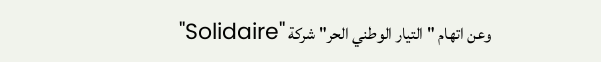وعن اتهام "التيار الوطني الحر" شركة "Solidaire"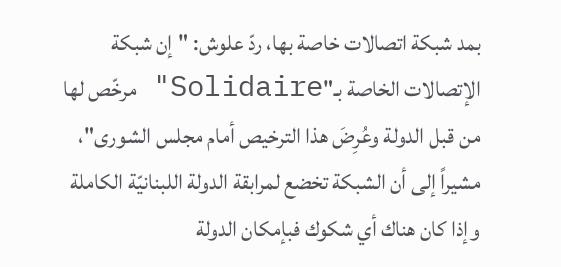بمد شبكة اتصالات خاصة بها، ردّ علوش: "إن شبكة الإتصالات الخاصة بـ"Solidaire" مرخّص لها من قبل الدولة وعُرِضَ هذا الترخيص أمام مجلس الشورى"، مشيراً إلى أن الشبكة تخضع لمرابقة الدولة اللبنانيّة الكاملة وإذا كان هناك أي شكوك فبإمكان الدولة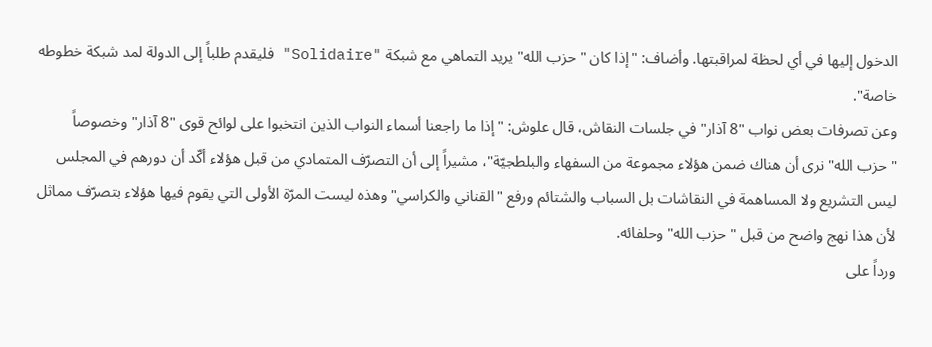الدخول إليها في أي لحظة لمراقبتها. وأضاف: "إذا كان "حزب الله" يريد التماهي مع شبكة "Solidaire" فليقدم طلباً إلى الدولة لمد شبكة خطوطه خاصة".
وعن تصرفات بعض نواب "8 آذار" في جلسات النقاش، قال علوش: "إذا ما راجعنا أسماء النواب الذين انتخبوا على لوائح قوى "8 آذار" وخصوصاً "حزب الله" نرى أن هناك ضمن هؤلاء مجموعة من السفهاء والبلطجيّة"، مشيراً إلى أن التصرّف المتمادي من قبل هؤلاء أكّد أن دورهم في المجلس ليس التشريع ولا المساهمة في النقاشات بل السباب والشتائم ورفع "القناني والكراسي" وهذه ليست المرّة الأولى التي يقوم فيها هؤلاء بتصرّف مماثل لأن هذا نهج واضح من قبل "حزب الله" وحلفائه.
ورداً على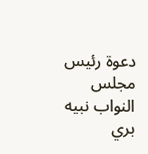دعوة رئيس مجلس النواب نبيه بري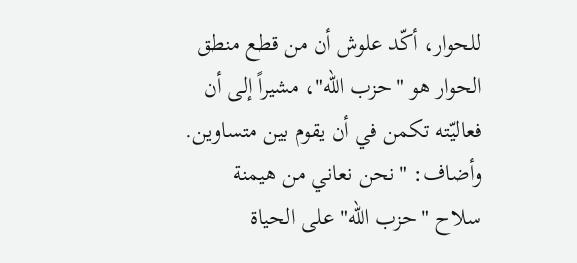للحوار، أكّد علوش أن من قطع منطق الحوار هو "حزب الله"، مشيراً إلى أن فعاليّته تكمن في أن يقوم بين متساوين. وأضاف: "نحن نعاني من هيمنة سلاح "حزب الله" على الحياة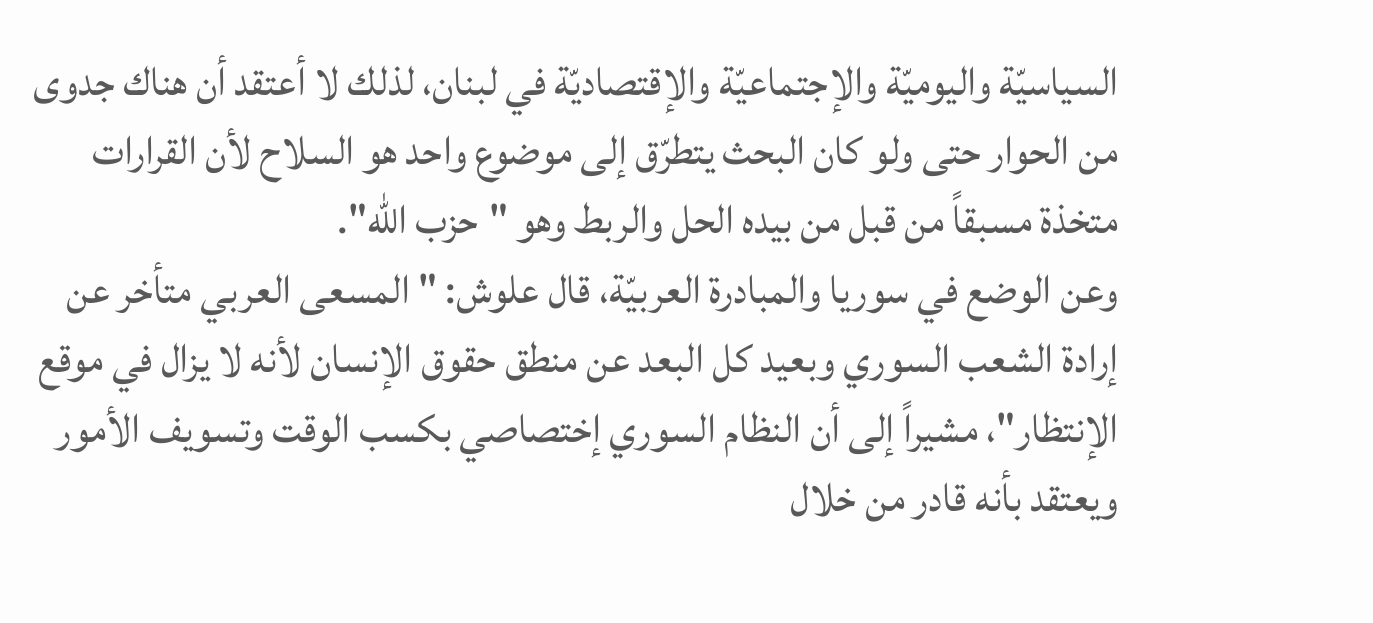السياسيّة واليوميّة والإجتماعيّة والإقتصاديّة في لبنان، لذلك لا أعتقد أن هناك جدوى من الحوار حتى ولو كان البحث يتطرّق إلى موضوع واحد هو السلاح لأن القرارات متخذة مسبقاً من قبل من بيده الحل والربط وهو "حزب الله".
وعن الوضع في سوريا والمبادرة العربيّة، قال علوش: "المسعى العربي متأخر عن إرادة الشعب السوري وبعيد كل البعد عن منطق حقوق الإنسان لأنه لا يزال في موقع الإنتظار"، مشيراً إلى أن النظام السوري إختصاصي بكسب الوقت وتسويف الأمور ويعتقد بأنه قادر من خلال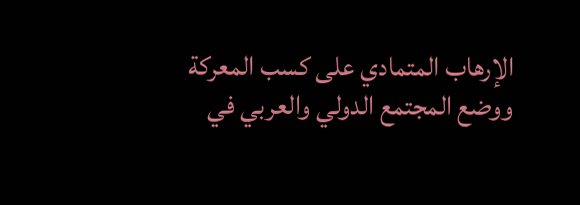الإرهاب المتمادي على كسب المعركة ووضع المجتمع الدولي والعربي في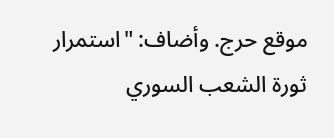موقع حرج. وأضاف: "استمرار ثورة الشعب السوري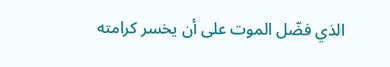الذي فضّل الموت على أن يخسر كرامته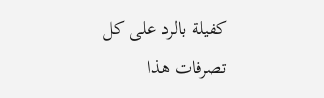كفيلة بالرد على كل تصرفات هذا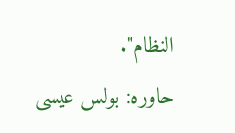النظام".
حاوره: بولس عيسى